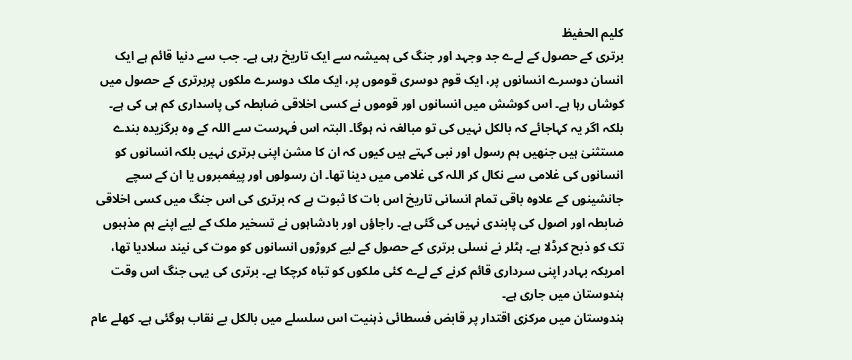کلیم الحفیظ
برتری کے حصول کے لےے جد وجہد اور جنگ کی ہمیشہ سے ایک تاریخ رہی ہے۔ جب سے دنیا قائم ہے ایک انسان دوسرے انسانوں پر، ایک قوم دوسری قوموں پر، ایک ملک دوسرے ملکوں پربرتری کے حصول میں کوشاں رہا ہے۔ اس کوشش میں انسانوں اور قوموں نے کسی اخلاقی ضابطہ کی پاسداری کم ہی کی ہے۔ بلکہ اگر یہ کہاجائے کہ بالکل نہیں کی تو مبالغہ نہ ہوگا۔ البتہ اس فہرست سے اللہ کے وہ برگزیدہ بندے مستثنیٰ ہیں جنھیں ہم رسول اور نبی کہتے ہیں کیوں کہ ان کا مشن اپنی برتری نہیں بلکہ انسانوں کو انسانوں کی غلامی سے نکال کر اللہ کی غلامی میں دینا تھا۔ ان رسولوں اور پیغمبروں یا ان کے سچے جانشینوں کے علاوہ باقی تمام انسانی تاریخ اس بات کا ثبوت ہے کہ برتری کی اس جنگ میں کسی اخلاقی ضابطہ اور اصول کی پابندی نہیں کی گئی ہے۔ راجاؤں اور بادشاہوں نے تسخیر ملک کے لیے اپنے ہم مذہبوں تک کو ذبح کرڈلا ہے۔ ہٹلر نے نسلی برتری کے حصول کے لیے کروڑوں انسانوں کو موت کی نیند سلادیا تھا، امریکہ بہادر اپنی سرداری قائم کرنے کے لےے کئی ملکوں کو تباہ کرچکا ہے۔ برتری کی یہی جنگ اس وقت ہندوستان میں جاری ہے۔
ہندوستان میں مرکزی اقتدار پر قابض فسطائی ذہنیت اس سلسلے میں بالکل بے نقاب ہوگئی ہے۔ کھلے عام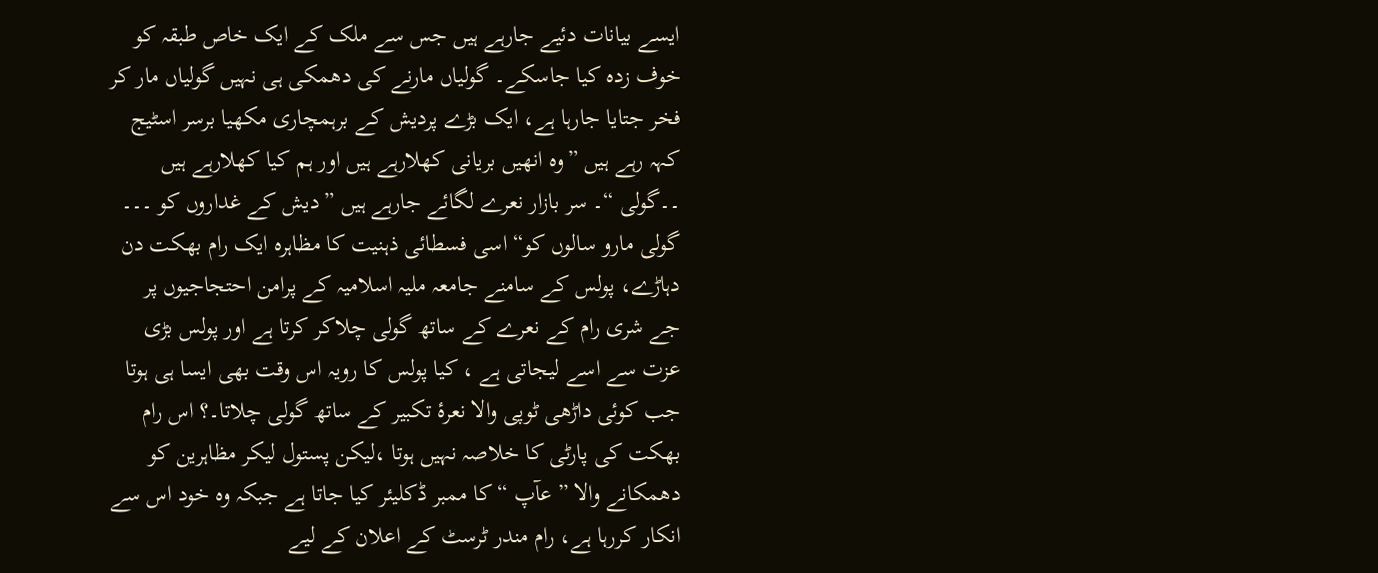ایسے بیانات دئیے جارہے ہیں جس سے ملک کے ایک خاص طبقہ کو خوف زدہ کیا جاسکے۔ گولیاں مارنے کی دھمکی ہی نہیں گولیاں مار کر فخر جتایا جارہا ہے، ایک بڑے پردیش کے برہمچاری مکھیا برسر اسٹیج کہہ رہے ہیں ”وہ انھیں بریانی کھلارہے ہیں اور ہم کیا کھلارہے ہیں ۔۔گولی “۔ سر بازار نعرے لگائے جارہے ہیں ”دیش کے غداروں کو ۔۔۔ گولی مارو سالوں کو“ اسی فسطائی ذہنیت کا مظاہرہ ایک رام بھکت دن دہاڑے، پولس کے سامنے جامعہ ملیہ اسلامیہ کے پرامن احتجاجیوں پر جے شری رام کے نعرے کے ساتھ گولی چلاکر کرتا ہے اور پولس بڑی عزت سے اسے لیجاتی ہے ، کیا پولس کا رویہ اس وقت بھی ایسا ہی ہوتا جب کوئی داڑھی ٹوپی والا نعرۂ تکبیر کے ساتھ گولی چلاتا۔؟ اس رام بھکت کی پارٹی کا خلاصہ نہیں ہوتا ،لیکن پستول لیکر مظاہرین کو دھمکانے والا ” عآپ “ کا ممبر ڈکلیئر کیا جاتا ہے جبکہ وہ خود اس سے انکار کررہا ہے، رام مندر ٹرسٹ کے اعلان کے لیے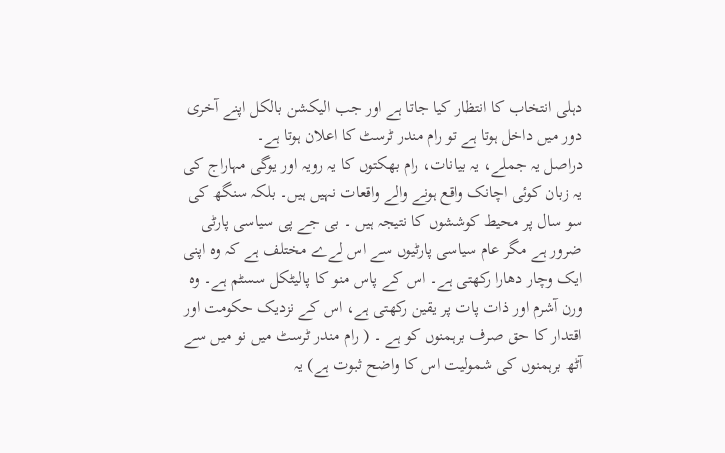دہلی انتخاب کا انتظار کیا جاتا ہے اور جب الیکشن بالکل اپنے آخری دور میں داخل ہوتا ہے تو رام مندر ٹرسٹ کا اعلان ہوتا ہے۔
دراصل یہ جملے، یہ بیانات، رام بھکتوں کا یہ رویہ اور یوگی مہاراج کی یہ زبان کوئی اچانک واقع ہونے والے واقعات نہیں ہیں۔ بلکہ سنگھ کی سو سال پر محیط کوششوں کا نتیجہ ہیں ۔ بی جے پی سیاسی پارٹی ضرور ہے مگر عام سیاسی پارٹیوں سے اس لےے مختلف ہے کہ وہ اپنی ایک وچار دھارا رکھتی ہے۔ اس کے پاس منو کا پالیٹکل سسٹم ہے۔ وہ ورن آشرم اور ذات پات پر یقین رکھتی ہے، اس کے نزدیک حکومت اور اقتدار کا حق صرف برہمنوں کو ہے ۔ ( رام مندر ٹرسٹ میں نو میں سے آٹھ برہمنوں کی شمولیت اس کا واضح ثبوت ہے) یہ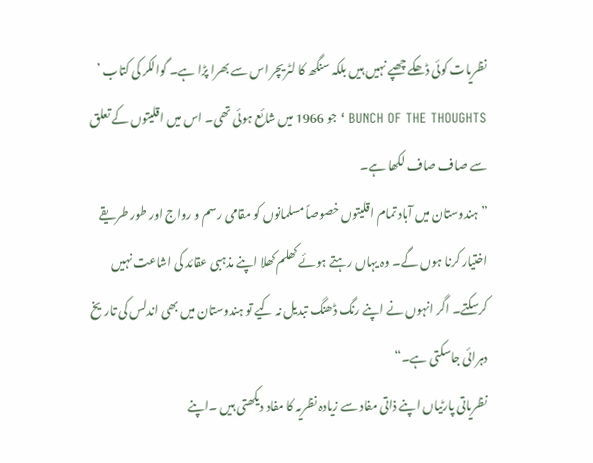نظریات کوئی ڈھکے چھپے نہیں ہیں بلکہ سنگھ کا لٹریچر اس سے بھرا پڑا ہے۔ گوالکر کی کتاب ’ BUNCH OF THE THOUGHTS ‘ جو 1966 میں شائع ہوئی تھی۔ اس میں اقلیتوں کے تعلق سے صاف صاف لکھا ہے۔
” ہندوستان میں آباد تمام اقلیتوں خصوصاً مسلمانوں کو مقامی رسم و رواج اور طور طریقے اختیار کرنا ہوں گے۔ وہ یہاں رہتے ہوئے کھلم کھلا اپنے مذہبی عقائد کی اشاعت نہیں کرسکتے۔ اگر انہوں نے اپنے رنگ ڈھنگ تبدیل نہ کیے تو ہندوستان میں بھی اندلس کی تاریخ دہرائی جاسکتی ہے۔“
نظریاتی پارٹیاں اپنے ذاتی مفاد سے زیادہ نظریہ کا مفاد دیکھتی ہیں ۔اپنے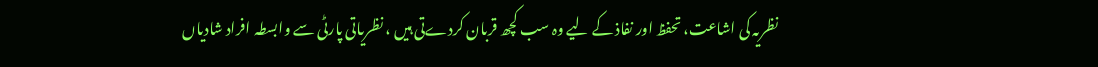نظریہ کی اشاعت، تحفظ اور نفاذ کے لیے وہ سب کچھ قربان کردےتی ہیں ، نظریاتی پارٹی سے وابسطہ افراد شادیاں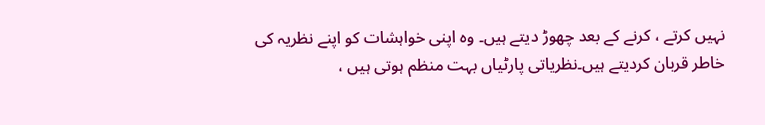نہیں کرتے ، کرنے کے بعد چھوڑ دیتے ہیں۔ وہ اپنی خواہشات کو اپنے نظریہ کی خاطر قربان کردیتے ہیں۔نظریاتی پارٹیاں بہت منظم ہوتی ہیں ،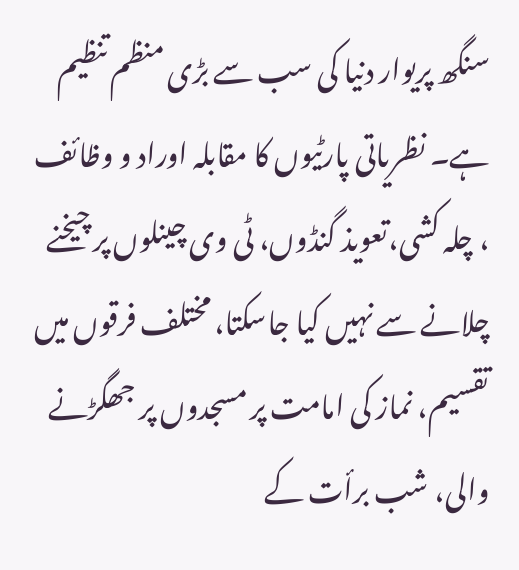سنگھ پریوار دنیا کی سب سے بڑی منظم تنظیم ہے۔ نظریاتی پارٹیوں کا مقابلہ اوراد و وظائف ، چلہ کشی،تعویذ گنڈوں، ٹی وی چینلوں پر چیخنے چلانے سے نہیں کیا جاسکتا، مختلف فرقوں میں تقسیم، نماز کی امامت پر مسجدوں پر جھگڑنے والی، شب برأت کے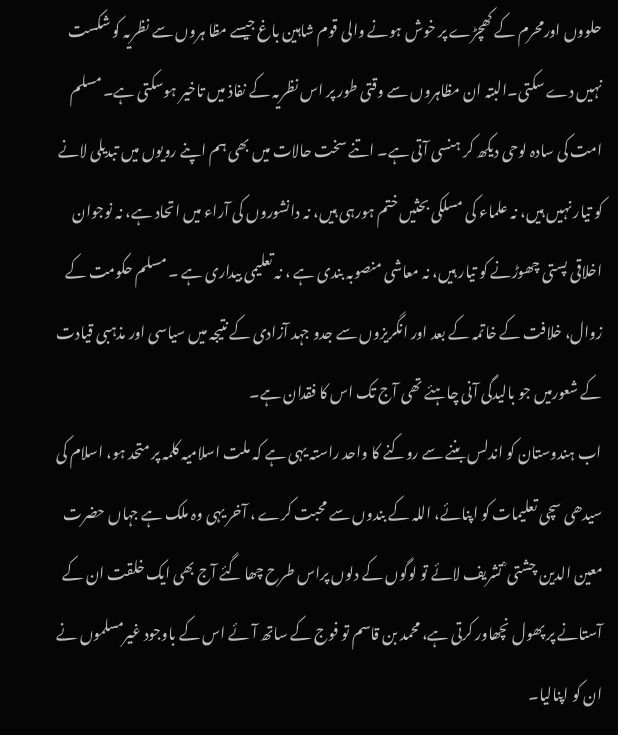حلووں اورمحرم کے کھچڑے پر خوش ہونے والی قوم شاہین باغ جیسے مظا ہروں سے نظریہ کو شکست نہیں دے سکتی۔البتہ ان مظاہروں سے وقتی طور پر اس نظریہ کے نفاذ میں تاخیر ہوسکتی ہے۔ مسلم امت کی سادہ لوحی دیکھ کر ہنسی آتی ہے۔ اتنے سخت حالات میں بھی ہم اپنے رویوں میں تبدیلی لانے کو تیار نہیں ہیں، نہ علماء کی مسلکی بحثیں ختم ہورہی ہیں، نہ دانشوروں کی آراء میں اتحاد ہے، نہ نوجوان اخلاقی پستی چھوڑنے کو تیار ہیں، نہ معاشی منصوبہ بندی ہے ، نہ تعلیمی بیداری ہے ۔ مسلم حکومت کے زوال، خلافت کے خاتمہ کے بعد اور انگریزوں سے جدو جہد آزادی کے نتیجہ میں سیاسی اور مذہبی قیادت کے شعورمیں جو بالیدگی آنی چاہئے تھی آج تک اس کا فقدان ہے۔
اب ہندوستان کو اندلس بننے سے روکنے کا واحد راستہ یہی ہے کہ ملت اسلامیہ کلمہ پر متحد ہو، اسلام کی سیدھی سچی تعلیمات کو اپنائے، اللہ کے بندوں سے محبت کرے ، آخر یہی وہ ملک ہے جہاں حضرت معین الدین چشتی ؒ تشریف لائے تو لوگوں کے دلوں پراس طرح چھا گئے آج بھی ایک خلقت ان کے آستانے پر پھول نچھاور کرتی ہے، محمد بن قاسم تو فوج کے ساتھ آئے اس کے باوجود غیرمسلموں نے ان کو اپنالیا۔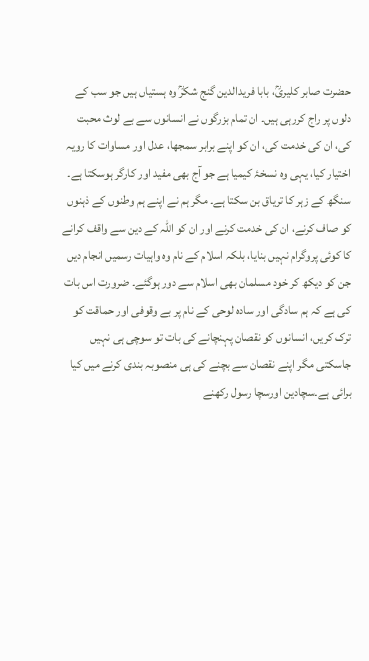حضرت صابر کلیریؒ، بابا فریدالدین گنج شکرؒ وہ ہستیاں ہیں جو سب کے دلوں پر راج کررہی ہیں۔ ان تمام بزرگوں نے انسانوں سے بے لوث محبت کی، ان کی خدمت کی، ان کو اپنے برابر سمجھا، عدل اور مساوات کا رویہ اختیار کیا، یہی وہ نسخۂ کیمیا ہے جو آج بھی مفید اور کارگر ہوسکتا ہے۔ سنگھ کے زہر کا تریاق بن سکتا ہے۔ مگر ہم نے اپنے ہم وطنوں کے ذہنوں کو صاف کرنے، ان کی خدمت کرنے اور ان کو اللہ کے دین سے واقف کرانے کا کوئی پروگرام نہیں بنایا، بلکہ اسلام کے نام وہ واہیات رسمیں انجام دیں جن کو دیکھ کر خود مسلمان بھی اسلام سے دور ہوگئے۔ ضرورت اس بات کی ہے کہ ہم سادگی اور سادہ لوحی کے نام پر بے وقوفی اور حماقت کو ترک کریں، انسانوں کو نقصان پہنچانے کی بات تو سوچی ہی نہیں جاسکتی مگر اپنے نقصان سے بچنے کی ہی منصوبہ بندی کرنے میں کیا برائی ہے۔سچادین اورسچا رسول رکھنے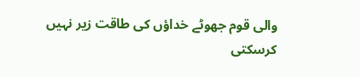والی قوم جھوٹے خداؤں کی طاقت زیر نہیں کرسکتی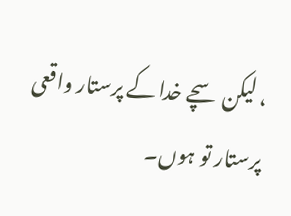، لیکن سچے خدا کے پرستار واقعی پرستار تو ہوں۔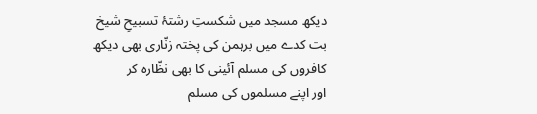دیکھ مسجد میں شکستِ رشتۂ تسبیحِ شیخ
بت کدے میں برہمن کی پختہ زنّاری بھی دیکھ
کافروں کی مسلم آئینی کا بھی نظّارہ کر
اور اپنے مسلموں کی مسلم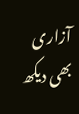آزاری بھی دیکھ